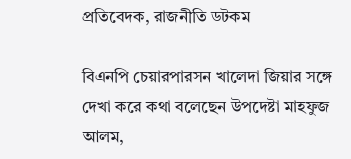প্রতিবেদক, রাজনীতি ডটকম

বিএনপি চেয়ারপারসন খালেদা জিয়ার সঙ্গে দেখা করে কথা বলেছেন উপদেষ্টা মাহফুজ আলম,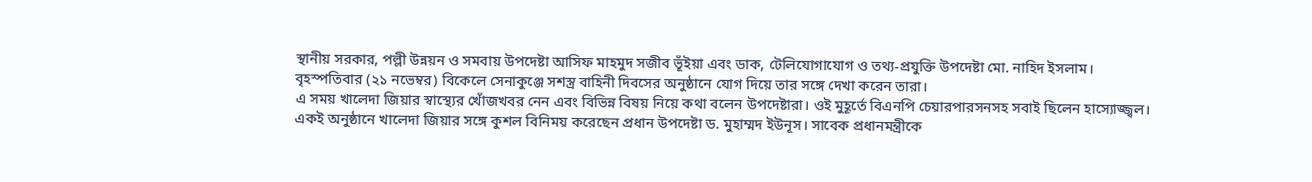স্থানীয় সরকার, পল্লী উন্নয়ন ও সমবায় উপদেষ্টা আসিফ মাহমুদ সজীব ভূঁইয়া এবং ডাক, টেলিযোগাযোগ ও তথ্য-প্রযুক্তি উপদেষ্টা মো. নাহিদ ইসলাম।
বৃহস্পতিবার (২১ নভেম্বর) বিকেলে সেনাকুঞ্জে সশস্ত্র বাহিনী দিবসের অনুষ্ঠানে যোগ দিয়ে তার সঙ্গে দেখা করেন তারা।
এ সময় খালেদা জিয়ার স্বাস্থ্যের খোঁজখবর নেন এবং বিভিন্ন বিষয় নিয়ে কথা বলেন উপদেষ্টারা। ওই মুহূর্তে বিএনপি চেয়ারপারসনসহ সবাই ছিলেন হাস্যোজ্জ্বল।
একই অনুষ্ঠানে খালেদা জিয়ার সঙ্গে কুশল বিনিময় করেছেন প্রধান উপদেষ্টা ড. মুহাম্মদ ইউনূস। সাবেক প্রধানমন্ত্রীকে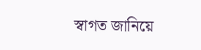স্বাগত জানিয়ে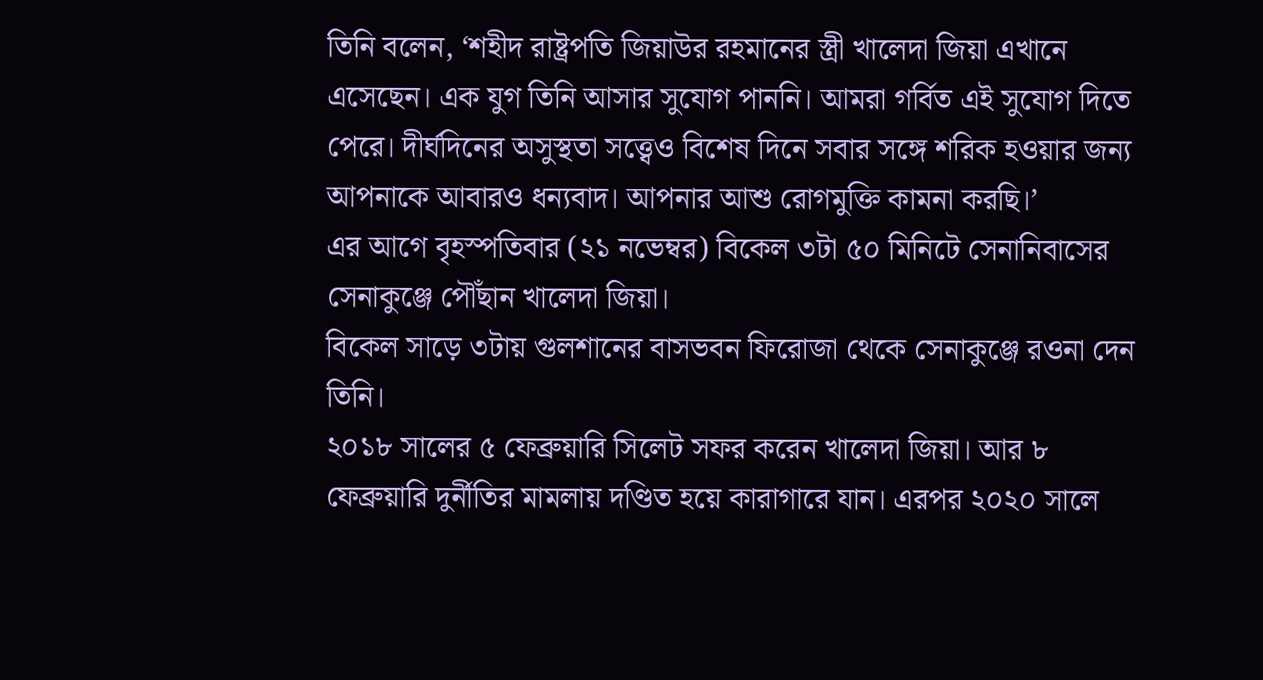তিনি বলেন, ‘শহীদ রাষ্ট্রপতি জিয়াউর রহমানের স্ত্রী খালেদা জিয়া এখানে এসেছেন। এক যুগ তিনি আসার সুযোগ পাননি। আমরা গর্বিত এই সুযোগ দিতে পেরে। দীর্ঘদিনের অসুস্থতা সত্ত্বেও বিশেষ দিনে সবার সঙ্গে শরিক হওয়ার জন্য আপনাকে আবারও ধন্যবাদ। আপনার আশু রোগমুক্তি কামনা করছি।’
এর আগে বৃহস্পতিবার (২১ নভেম্বর) বিকেল ৩টা ৫০ মিনিটে সেনানিবাসের সেনাকুঞ্জে পৌঁছান খালেদা জিয়া।
বিকেল সাড়ে ৩টায় গুলশানের বাসভবন ফিরোজা থেকে সেনাকুঞ্জে রওনা দেন তিনি।
২০১৮ সালের ৫ ফেব্রুয়ারি সিলেট সফর করেন খালেদা জিয়া। আর ৮ ফেব্রুয়ারি দুর্নীতির মামলায় দণ্ডিত হয়ে কারাগারে যান। এরপর ২০২০ সালে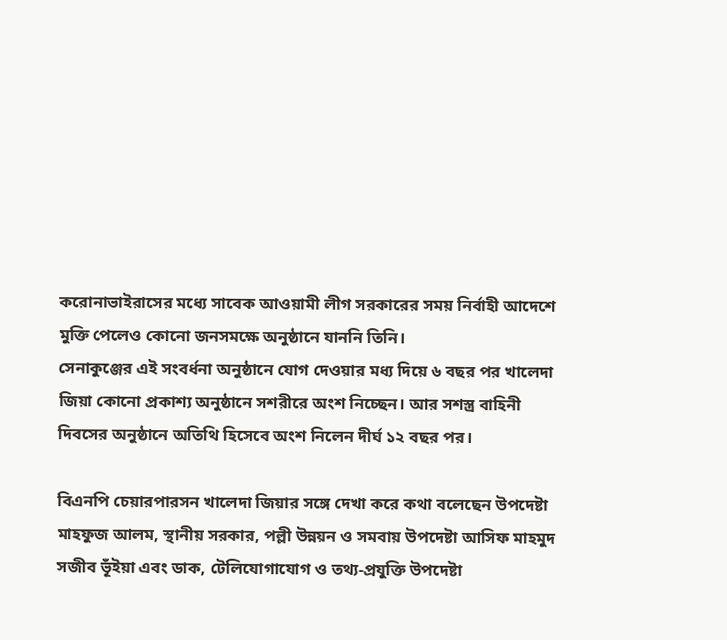করোনাভাইরাসের মধ্যে সাবেক আওয়ামী লীগ সরকারের সময় নির্বাহী আদেশে মুক্তি পেলেও কোনো জনসমক্ষে অনুষ্ঠানে যাননি তিনি।
সেনাকুঞ্জের এই সংবর্ধনা অনুষ্ঠানে যোগ দেওয়ার মধ্য দিয়ে ৬ বছর পর খালেদা জিয়া কোনো প্রকাশ্য অনুষ্ঠানে সশরীরে অংশ নিচ্ছেন। আর সশস্ত্র বাহিনী দিবসের অনুষ্ঠানে অতিথি হিসেবে অংশ নিলেন দীর্ঘ ১২ বছর পর।

বিএনপি চেয়ারপারসন খালেদা জিয়ার সঙ্গে দেখা করে কথা বলেছেন উপদেষ্টা মাহফুজ আলম, স্থানীয় সরকার, পল্লী উন্নয়ন ও সমবায় উপদেষ্টা আসিফ মাহমুদ সজীব ভূঁইয়া এবং ডাক, টেলিযোগাযোগ ও তথ্য-প্রযুক্তি উপদেষ্টা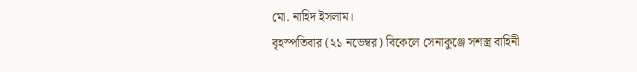মো. নাহিদ ইসলাম।
বৃহস্পতিবার (২১ নভেম্বর) বিকেলে সেনাকুঞ্জে সশস্ত্র বাহিনী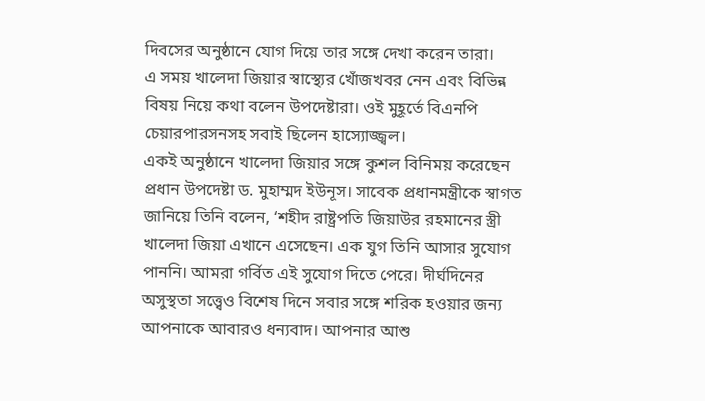দিবসের অনুষ্ঠানে যোগ দিয়ে তার সঙ্গে দেখা করেন তারা।
এ সময় খালেদা জিয়ার স্বাস্থ্যের খোঁজখবর নেন এবং বিভিন্ন বিষয় নিয়ে কথা বলেন উপদেষ্টারা। ওই মুহূর্তে বিএনপি চেয়ারপারসনসহ সবাই ছিলেন হাস্যোজ্জ্বল।
একই অনুষ্ঠানে খালেদা জিয়ার সঙ্গে কুশল বিনিময় করেছেন প্রধান উপদেষ্টা ড. মুহাম্মদ ইউনূস। সাবেক প্রধানমন্ত্রীকে স্বাগত জানিয়ে তিনি বলেন, ‘শহীদ রাষ্ট্রপতি জিয়াউর রহমানের স্ত্রী খালেদা জিয়া এখানে এসেছেন। এক যুগ তিনি আসার সুযোগ পাননি। আমরা গর্বিত এই সুযোগ দিতে পেরে। দীর্ঘদিনের অসুস্থতা সত্ত্বেও বিশেষ দিনে সবার সঙ্গে শরিক হওয়ার জন্য আপনাকে আবারও ধন্যবাদ। আপনার আশু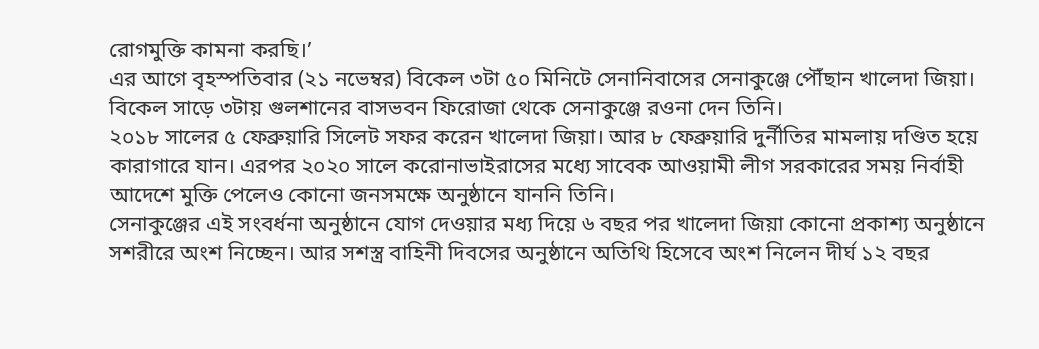রোগমুক্তি কামনা করছি।’
এর আগে বৃহস্পতিবার (২১ নভেম্বর) বিকেল ৩টা ৫০ মিনিটে সেনানিবাসের সেনাকুঞ্জে পৌঁছান খালেদা জিয়া।
বিকেল সাড়ে ৩টায় গুলশানের বাসভবন ফিরোজা থেকে সেনাকুঞ্জে রওনা দেন তিনি।
২০১৮ সালের ৫ ফেব্রুয়ারি সিলেট সফর করেন খালেদা জিয়া। আর ৮ ফেব্রুয়ারি দুর্নীতির মামলায় দণ্ডিত হয়ে কারাগারে যান। এরপর ২০২০ সালে করোনাভাইরাসের মধ্যে সাবেক আওয়ামী লীগ সরকারের সময় নির্বাহী আদেশে মুক্তি পেলেও কোনো জনসমক্ষে অনুষ্ঠানে যাননি তিনি।
সেনাকুঞ্জের এই সংবর্ধনা অনুষ্ঠানে যোগ দেওয়ার মধ্য দিয়ে ৬ বছর পর খালেদা জিয়া কোনো প্রকাশ্য অনুষ্ঠানে সশরীরে অংশ নিচ্ছেন। আর সশস্ত্র বাহিনী দিবসের অনুষ্ঠানে অতিথি হিসেবে অংশ নিলেন দীর্ঘ ১২ বছর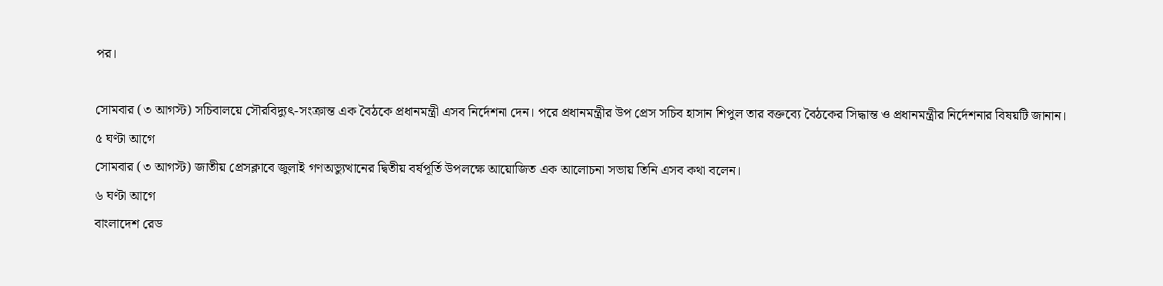পর।

সোমবার (৩ আগস্ট) সচিবালয়ে সৌরবিদ্যুৎ-সংক্রান্ত এক বৈঠকে প্রধানমন্ত্রী এসব নির্দেশনা দেন। পরে প্রধানমন্ত্রীর উপ প্রেস সচিব হাসান শিপুল তার বক্তব্যে বৈঠকের সিদ্ধান্ত ও প্রধানমন্ত্রীর নির্দেশনার বিষয়টি জানান।
৫ ঘণ্টা আগে
সোমবার (৩ আগস্ট) জাতীয় প্রেসক্লাবে জুলাই গণঅভ্যুত্থানের দ্বিতীয় বর্ষপূর্তি উপলক্ষে আয়োজিত এক আলোচনা সভায় তিনি এসব কথা বলেন।
৬ ঘণ্টা আগে
বাংলাদেশ রেড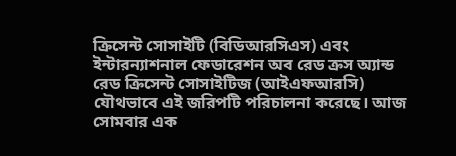ক্রিসেন্ট সোসাইটি (বিডিআরসিএস) এবং ইন্টারন্যাশনাল ফেডারেশন অব রেড ক্রস অ্যান্ড রেড ক্রিসেন্ট সোসাইটিজ (আইএফআরসি) যৌথভাবে এই জরিপটি পরিচালনা করেছে। আজ সোমবার এক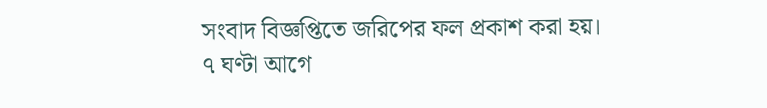সংবাদ বিজ্ঞপ্তিতে জরিপের ফল প্রকাশ করা হয়।
৭ ঘণ্টা আগে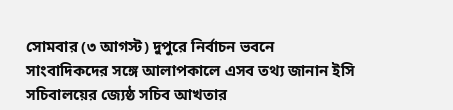সোমবার (৩ আগস্ট) দুপুরে নির্বাচন ভবনে সাংবাদিকদের সঙ্গে আলাপকালে এসব তথ্য জানান ইসি সচিবালয়ের জ্যেষ্ঠ সচিব আখতার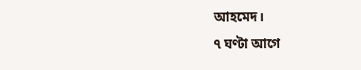আহমেদ।
৭ ঘণ্টা আগে